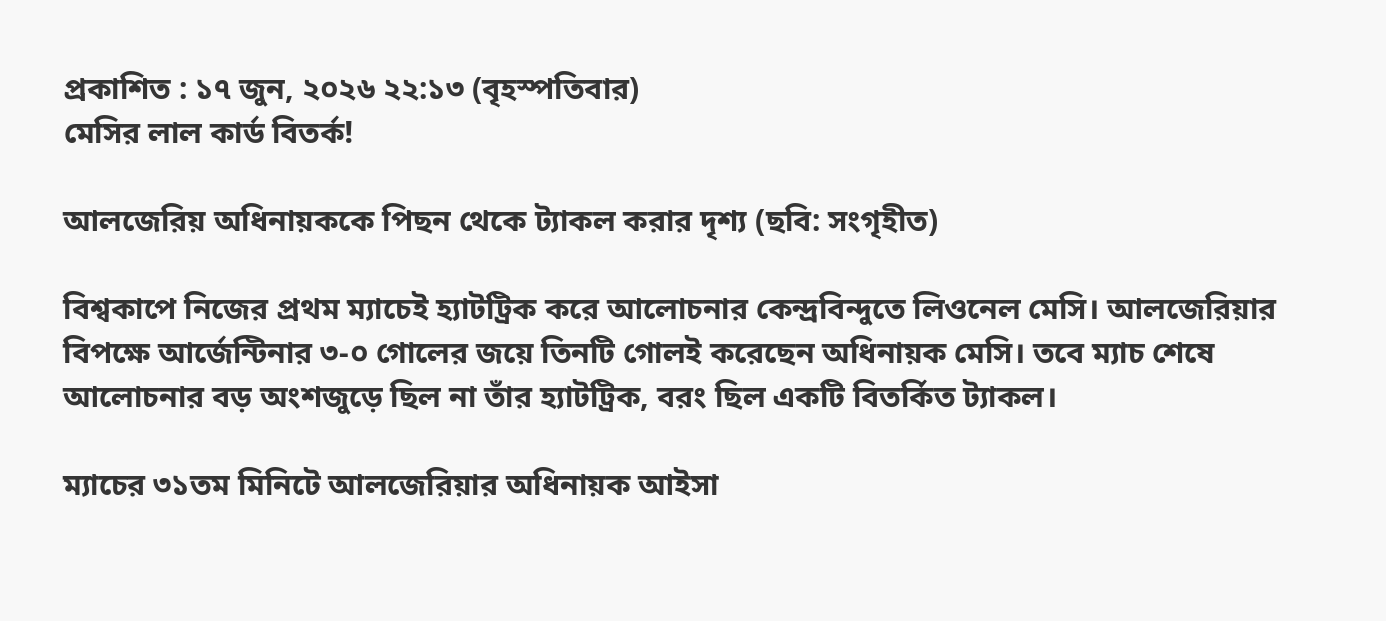প্রকাশিত : ১৭ জুন, ২০২৬ ২২:১৩ (বৃহস্পতিবার)
মেসির লাল কার্ড বিতর্ক!

আলজেরিয় অধিনায়ককে পিছন থেকে ট্যাকল করার দৃশ্য (ছবি: সংগৃহীত)

বিশ্বকাপে নিজের প্রথম ম্যাচেই হ্যাটট্রিক করে আলোচনার কেন্দ্রবিন্দুতে লিওনেল মেসি। আলজেরিয়ার বিপক্ষে আর্জেন্টিনার ৩-০ গোলের জয়ে তিনটি গোলই করেছেন অধিনায়ক মেসি। তবে ম্যাচ শেষে আলোচনার বড় অংশজুড়ে ছিল না তাঁর হ্যাটট্রিক, বরং ছিল একটি বিতর্কিত ট্যাকল।

ম্যাচের ৩১তম মিনিটে আলজেরিয়ার অধিনায়ক আইসা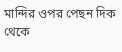মান্দির ওপর পেছন দিক থেকে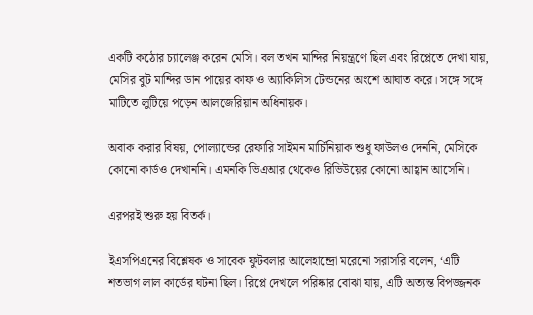একটি কঠোর চ্যালেঞ্জ করেন মেসি। বল তখন মান্দির নিয়ন্ত্রণে ছিল এবং রিপ্লেতে দেখা যায়, মেসির বুট মান্দির ডান পায়ের কাফ ও অ্যাকিলিস টেন্ডনের অংশে আঘাত করে। সঙ্গে সঙ্গে মাটিতে লুটিয়ে পড়েন আলজেরিয়ান অধিনায়ক।

অবাক করার বিষয়, পোল্যান্ডের রেফারি সাইমন মার্চিনিয়াক শুধু ফাউলও দেননি, মেসিকে কোনো কার্ডও দেখাননি। এমনকি ভিএআর থেকেও রিভিউয়ের কোনো আহ্বান আসেনি।

এরপরই শুরু হয় বিতর্ক।

ইএসপিএনের বিশ্লেষক ও সাবেক ফুটবলার আলেহান্দ্রো মরেনো সরাসরি বলেন, ‘এটি শতভাগ লাল কার্ডের ঘটনা ছিল। রিপ্লে দেখলে পরিষ্কার বোঝা যায়, এটি অত্যন্ত বিপজ্জনক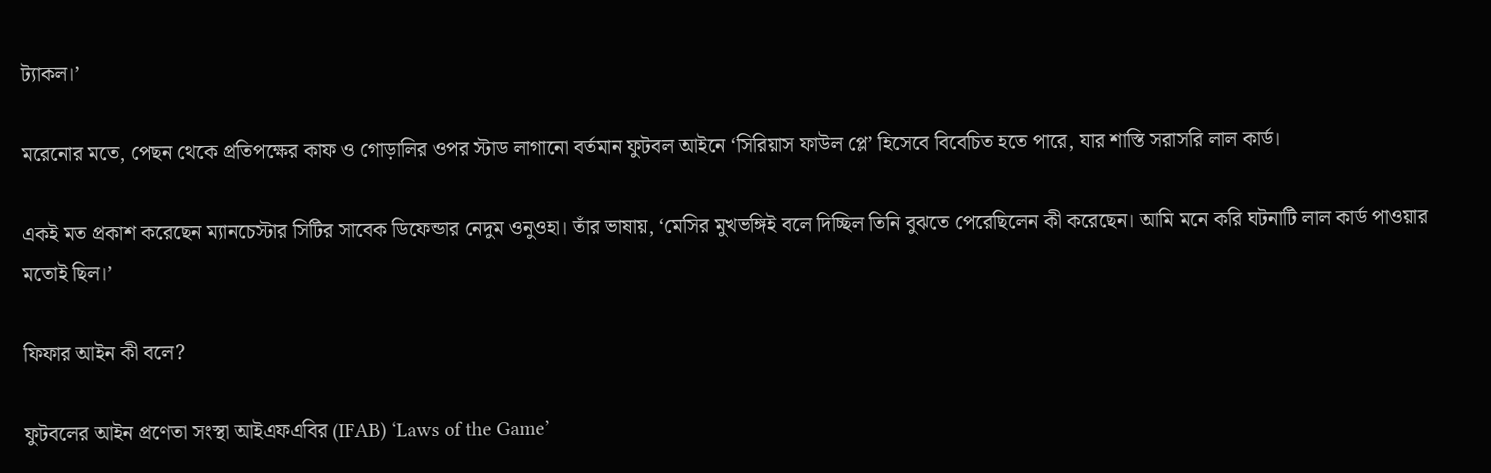ট্যাকল।’

মরেনোর মতে, পেছন থেকে প্রতিপক্ষের কাফ ও গোড়ালির ওপর স্টাড লাগানো বর্তমান ফুটবল আইনে ‘সিরিয়াস ফাউল প্লে’ হিসেবে বিবেচিত হতে পারে, যার শাস্তি সরাসরি লাল কার্ড।

একই মত প্রকাশ করেছেন ম্যানচেস্টার সিটির সাবেক ডিফেন্ডার নেদুম ওনুওহা। তাঁর ভাষায়, ‘মেসির মুখভঙ্গিই বলে দিচ্ছিল তিনি বুঝতে পেরেছিলেন কী করেছেন। আমি মনে করি ঘটনাটি লাল কার্ড পাওয়ার মতোই ছিল।’

ফিফার আইন কী বলে?

ফুটবলের আইন প্রণেতা সংস্থা আইএফএবির (IFAB) ‘Laws of the Game’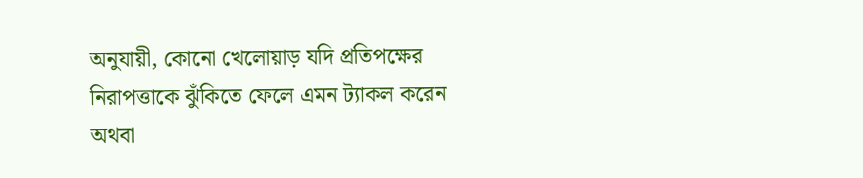অনুযায়ী, কোনো খেলোয়াড় যদি প্রতিপক্ষের নিরাপত্তাকে ঝুঁকিতে ফেলে এমন ট্যাকল করেন অথবা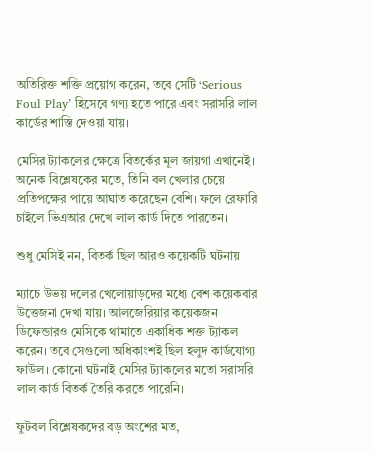অতিরিক্ত শক্তি প্রয়োগ করেন, তবে সেটি ‘Serious Foul Play’ হিসেবে গণ্য হতে পারে এবং সরাসরি লাল কার্ডের শাস্তি দেওয়া যায়।

মেসির ট্যাকলের ক্ষেত্রে বিতর্কের মূল জায়গা এখানেই। অনেক বিশ্লেষকের মতে, তিনি বল খেলার চেয়ে প্রতিপক্ষের পায়ে আঘাত করেছেন বেশি। ফলে রেফারি চাইলে ভিএআর দেখে লাল কার্ড দিতে পারতেন।

শুধু মেসিই নন, বিতর্ক ছিল আরও কয়েকটি ঘটনায়

ম্যাচে উভয় দলের খেলোয়াড়দের মধ্যে বেশ কয়েকবার উত্তেজনা দেখা যায়। আলজেরিয়ার কয়েকজন ডিফেন্ডারও মেসিকে থামাতে একাধিক শক্ত ট্যাকল করেন। তবে সেগুলো অধিকাংশই ছিল হলুদ কার্ডযোগ্য ফাউল। কোনো ঘটনাই মেসির ট্যাকলের মতো সরাসরি লাল কার্ড বিতর্ক তৈরি করতে পারেনি।

ফুটবল বিশ্লেষকদের বড় অংশের মত,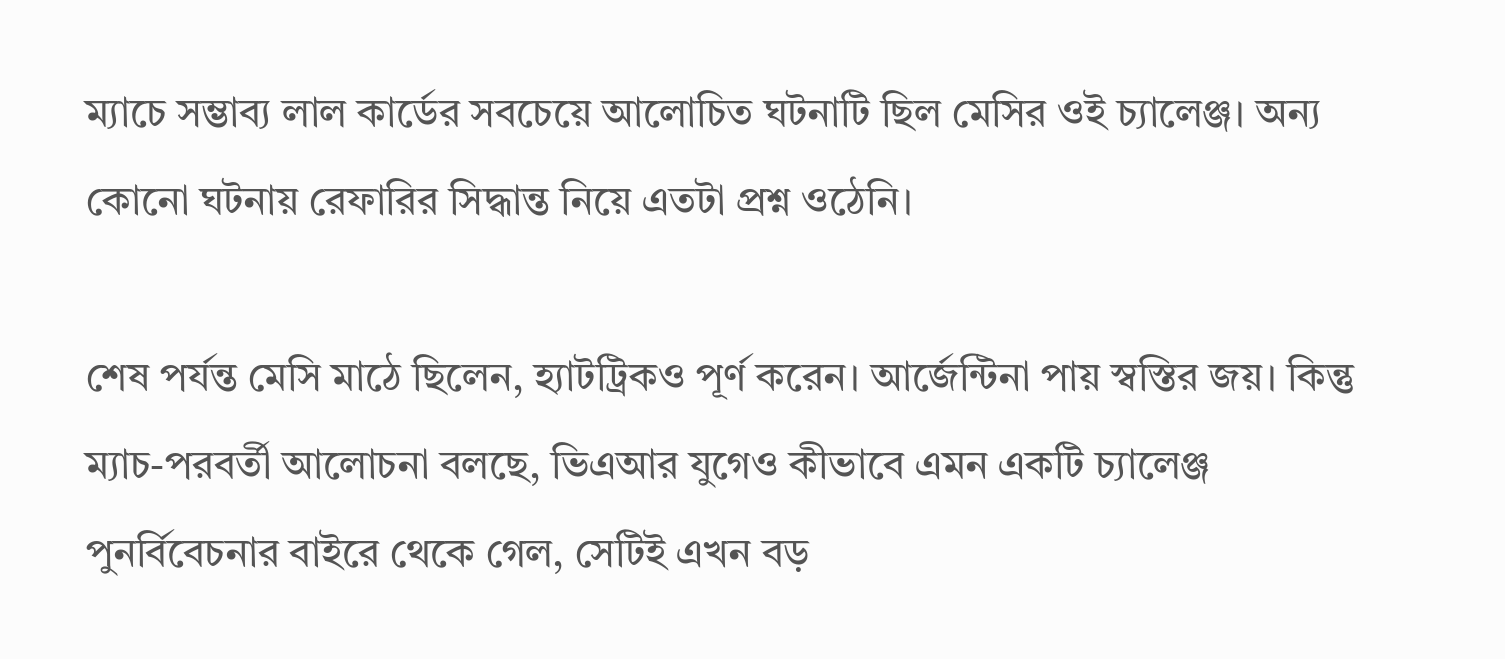ম্যাচে সম্ভাব্য লাল কার্ডের সবচেয়ে আলোচিত ঘটনাটি ছিল মেসির ওই চ্যালেঞ্জ। অন্য কোনো ঘটনায় রেফারির সিদ্ধান্ত নিয়ে এতটা প্রশ্ন ওঠেনি।

শেষ পর্যন্ত মেসি মাঠে ছিলেন, হ্যাটট্রিকও পূর্ণ করেন। আর্জেন্টিনা পায় স্বস্তির জয়। কিন্তু ম্যাচ-পরবর্তী আলোচনা বলছে, ভিএআর যুগেও কীভাবে এমন একটি চ্যালেঞ্জ পুনর্বিবেচনার বাইরে থেকে গেল, সেটিই এখন বড়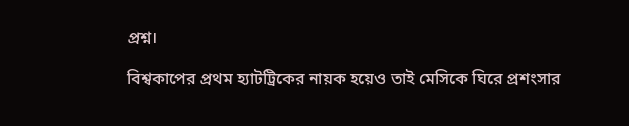প্রশ্ন।

বিশ্বকাপের প্রথম হ্যাটট্রিকের নায়ক হয়েও তাই মেসিকে ঘিরে প্রশংসার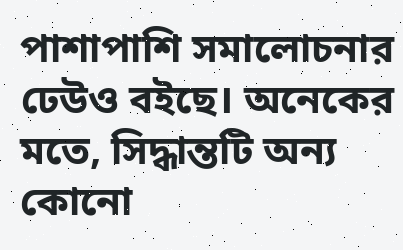পাশাপাশি সমালোচনার ঢেউও বইছে। অনেকের মতে, সিদ্ধান্তটি অন্য কোনো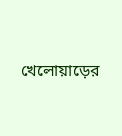খেলোয়াড়ের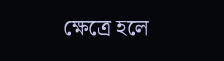ক্ষেত্রে হলে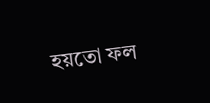হয়তো ফল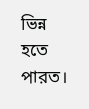ভিন্ন হতে পারত।